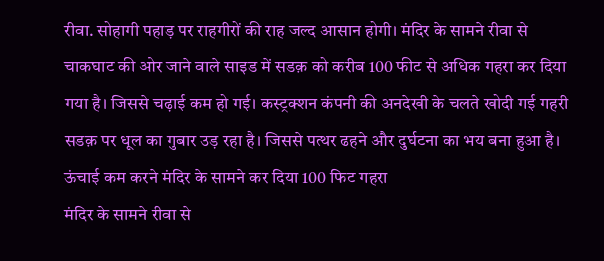रीवा. सोहागी पहाड़ पर राहगीरों की राह जल्द आसान होगी। मंदिर के सामने रीवा से चाकघाट की ओर जाने वाले साइड में सडक़ को करीब 100 फीट से अधिक गहरा कर दिया गया है। जिससे चढ़ाई कम हो गई। कस्ट्रक्शन कंपनी की अनदेखी के चलते खोदी गई गहरी सडक़ पर धूल का गुबार उड़ रहा है। जिससे पत्थर ढहने और दुर्घटना का भय बना हुआ है।
ऊंचाई कम करने मंदिर के सामने कर दिया 100 फिट गहरा
मंदिर के सामने रीवा से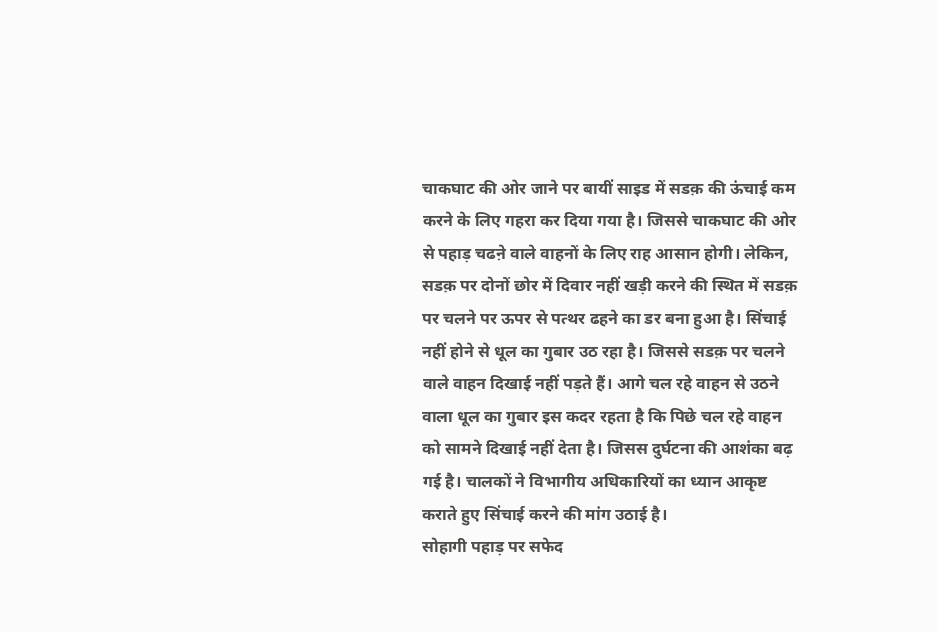चाकघाट की ओर जाने पर बायीं साइड में सडक़ की ऊंचाई कम करने के लिए गहरा कर दिया गया है। जिससे चाकघाट की ओर से पहाड़ चढऩे वाले वाहनों के लिए राह आसान होगी। लेकिन, सडक़ पर दोनों छोर में दिवार नहीं खड़ी करने की स्थित में सडक़ पर चलने पर ऊपर से पत्थर ढहने का डर बना हुआ है। सिंचाई नहीं होने से धूल का गुबार उठ रहा है। जिससे सडक़ पर चलने वाले वाहन दिखाई नहीं पड़ते हैं। आगे चल रहे वाहन से उठने वाला धूल का गुबार इस कदर रहता है कि पिछे चल रहे वाहन को सामने दिखाई नहीं देता है। जिसस दुर्घटना की आशंका बढ़ गई है। चालकों ने विभागीय अधिकारियों का ध्यान आकृष्ट कराते हुए सिंचाई करने की मांग उठाई है।
सोहागी पहाड़ पर सफेद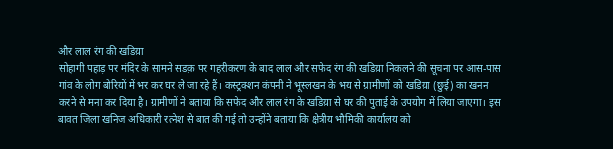और लाल रंग की खडिय़ा
सोहागी पहाड़ पर मंदिर के सामने सडक़ पर गहरीकरण के बाद लाल और सफेद रंग की खडिय़ा निकलने की सूचना पर आस-पास गांव के लोग बोरियों में भर कर घर ले जा रहे हैं। कस्ट्रक्शन कंपनी ने भूस्लखन के भय से ग्रामीणों को खडिय़ा (छुई) का खनन करने से मना कर दिया है। ग्रामीणों ने बताया कि सफेद और लाल रंग के खडिय़ा से घर की पुताई के उपयोग में लिया जाएगा। इस बावत जिला खनिज अधिकारी रत्नेश से बात की गई तो उन्होंने बताया कि क्षेत्रीय भौमिकी कार्यालय को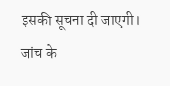इसकी सूचना दी जाएगी। जांच के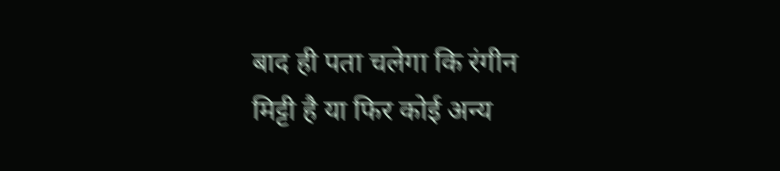बाद ही पता चलेगा कि रंगीन मिट्टी है या फिर कोई अन्य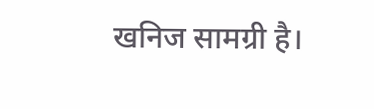खनिज सामग्री है।